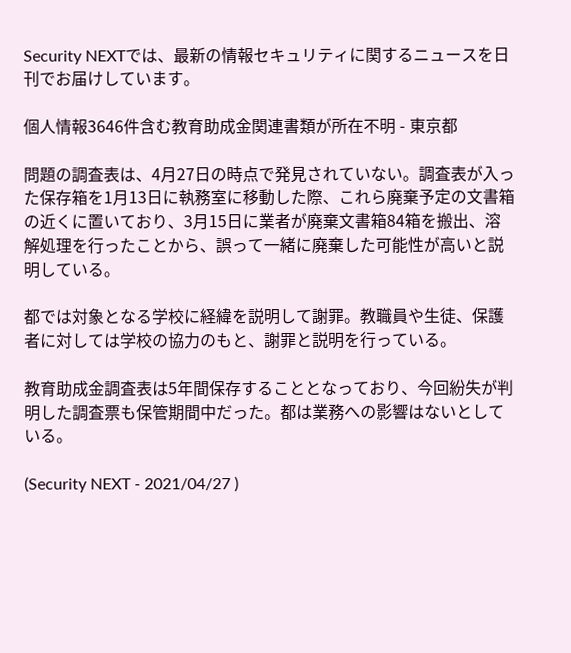Security NEXTでは、最新の情報セキュリティに関するニュースを日刊でお届けしています。

個人情報3646件含む教育助成金関連書類が所在不明 - 東京都

問題の調査表は、4月27日の時点で発見されていない。調査表が入った保存箱を1月13日に執務室に移動した際、これら廃棄予定の文書箱の近くに置いており、3月15日に業者が廃棄文書箱84箱を搬出、溶解処理を行ったことから、誤って一緒に廃棄した可能性が高いと説明している。

都では対象となる学校に経緯を説明して謝罪。教職員や生徒、保護者に対しては学校の協力のもと、謝罪と説明を行っている。

教育助成金調査表は5年間保存することとなっており、今回紛失が判明した調査票も保管期間中だった。都は業務への影響はないとしている。

(Security NEXT - 2021/04/27 )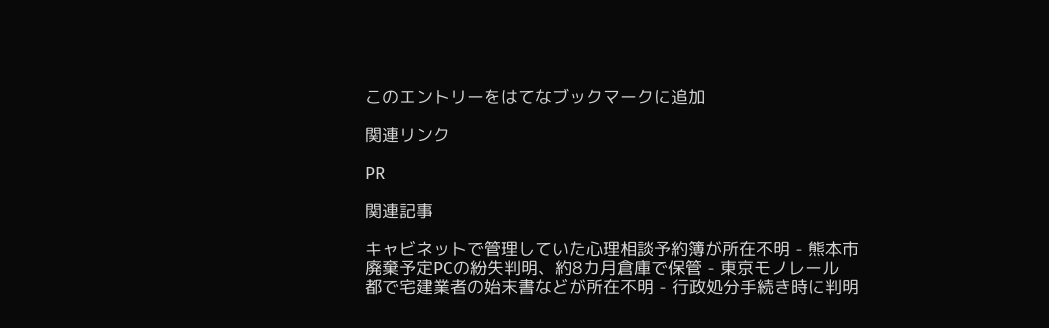このエントリーをはてなブックマークに追加

関連リンク

PR

関連記事

キャビネットで管理していた心理相談予約簿が所在不明 - 熊本市
廃棄予定PCの紛失判明、約8カ月倉庫で保管 - 東京モノレール
都で宅建業者の始末書などが所在不明 - 行政処分手続き時に判明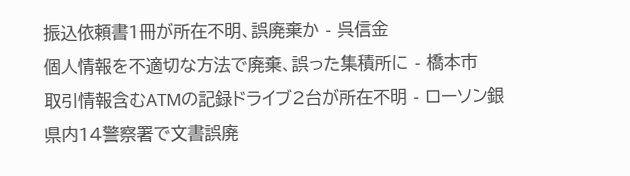振込依頼書1冊が所在不明、誤廃棄か - 呉信金
個人情報を不適切な方法で廃棄、誤った集積所に - 橋本市
取引情報含むATMの記録ドライブ2台が所在不明 - ローソン銀
県内14警察署で文書誤廃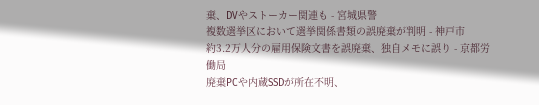棄、DVやストーカー関連も - 宮城県警
複数選挙区において選挙関係書類の誤廃棄が判明 - 神戸市
約3.2万人分の雇用保険文書を誤廃棄、独自メモに誤り - 京都労働局
廃棄PCや内蔵SSDが所在不明、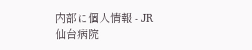内部に個人情報 - JR仙台病院